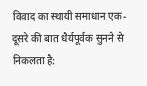विवाद का स्थायी समाधान एक-दूसरे की बात धैर्यपूर्वक सुनने से निकलता है: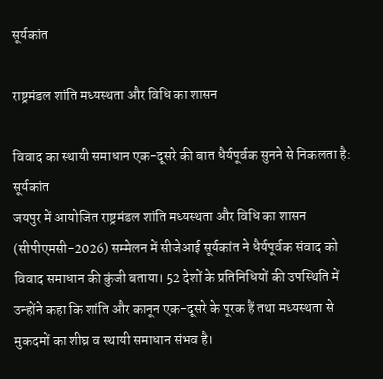सूर्यकांत

राष्ट्रमंडल शांति मध्यस्थता और विधि का शासन

विवाद का स्थायी समाधान एक-दूसरे की बात धैर्यपूर्वक सुनने से निकलता है: सूर्यकांत
जयपुर में आयोजित राष्ट्रमंडल शांति मध्यस्थता और विधि का शासन (सीपीएमसी-2026) सम्मेलन में सीजेआई सूर्यकांत ने धैर्यपूर्वक संवाद को विवाद समाधान की कुंजी बताया। 52 देशों के प्रतिनिधियों की उपस्थिति में उन्होंने कहा कि शांति और कानून एक-दूसरे के पूरक हैं तथा मध्यस्थता से मुकदमों का शीघ्र व स्थायी समाधान संभव है।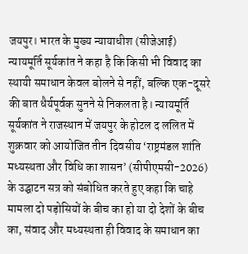जयपुर। भारत के मुख्य न्यायाधीश (सीजेआई) न्यायमूर्ति सूर्यकांत ने कहा है कि किसी भी विवाद का स्थायी समाधान केवल बोलने से नहीं, बल्कि एक-दूसरे की बात धैर्यपूर्वक सुनने से निकलता है। न्यायमूर्ति सूर्यकांत ने राजस्थान में जयपुर के होटल द ललित में शुक्रवार को आयोजित तीन दिवसीय ‘राष्ट्रमंडल शांति मध्यस्थता और विधि का शासन’ (सीपीएमसी-2026) के उद्घाटन सत्र को संबोधित करते हुए कहा कि चाहे मामला दो पड़ोसियों के बीच का हो या दो देशों के बीच का, संवाद और मध्यस्थता ही विवाद के समाधान का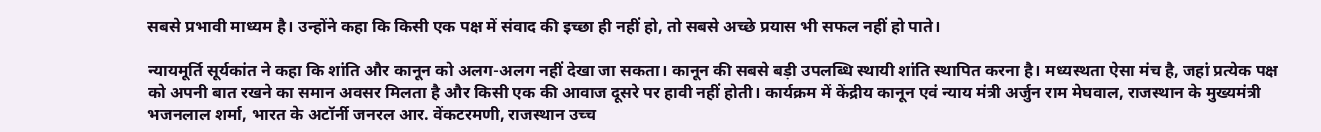सबसे प्रभावी माध्यम है। उन्होंने कहा कि किसी एक पक्ष में संवाद की इच्छा ही नहीं हो, तो सबसे अच्छे प्रयास भी सफल नहीं हो पाते।

न्यायमूर्ति सूर्यकांत ने कहा कि शांति और कानून को अलग-अलग नहीं देखा जा सकता। कानून की सबसे बड़ी उपलब्धि स्थायी शांति स्थापित करना है। मध्यस्थता ऐसा मंच है, जहां प्रत्येक पक्ष को अपनी बात रखने का समान अवसर मिलता है और किसी एक की आवाज दूसरे पर हावी नहीं होती। कार्यक्रम में केंद्रीय कानून एवं न्याय मंत्री अर्जुन राम मेघवाल, राजस्थान के मुख्यमंत्री भजनलाल शर्मा, भारत के अटॉर्नी जनरल आर. वेंकटरमणी, राजस्थान उच्च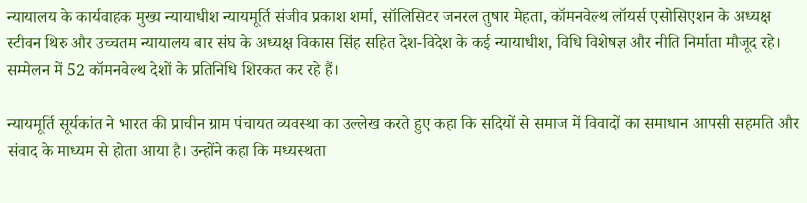न्यायालय के कार्यवाहक मुख्य न्यायाधीश न्यायमूर्ति संजीव प्रकाश शर्मा, सॉलिसिटर जनरल तुषार मेहता, कॉमनवेल्थ लॉयर्स एसोसिएशन के अध्यक्ष स्टीवन थिरु और उच्चतम न्यायालय बार संघ के अध्यक्ष विकास सिंह सहित देश-विदेश के कई न्यायाधीश, विधि विशेषज्ञ और नीति निर्माता मौजूद रहे। सम्मेलन में 52 कॉमनवेल्थ देशों के प्रतिनिधि शिरकत कर रहे हैं।

न्यायमूर्ति सूर्यकांत ने भारत की प्राचीन ग्राम पंचायत व्यवस्था का उल्लेख करते हुए कहा कि सदियों से समाज में विवादों का समाधान आपसी सहमति और संवाद के माध्यम से होता आया है। उन्होंने कहा कि मध्यस्थता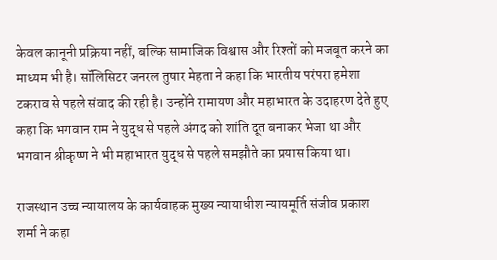केवल कानूनी प्रक्रिया नहीं, बल्कि सामाजिक विश्वास और रिश्तों को मजबूत करने का माध्यम भी है। सॉलिसिटर जनरल तुषार मेहता ने कहा कि भारतीय परंपरा हमेशा टकराव से पहले संवाद की रही है। उन्होंने रामायण और महाभारत के उदाहरण देते हुए कहा कि भगवान राम ने युद्ध से पहले अंगद को शांति दूत बनाकर भेजा था और भगवान श्रीकृष्ण ने भी महाभारत युद्ध से पहले समझौते का प्रयास किया था।

राजस्थान उच्च न्यायालय के कार्यवाहक मुख्य न्यायाधीश न्यायमूर्ति संजीव प्रकाश शर्मा ने कहा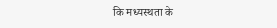कि मध्यस्थता के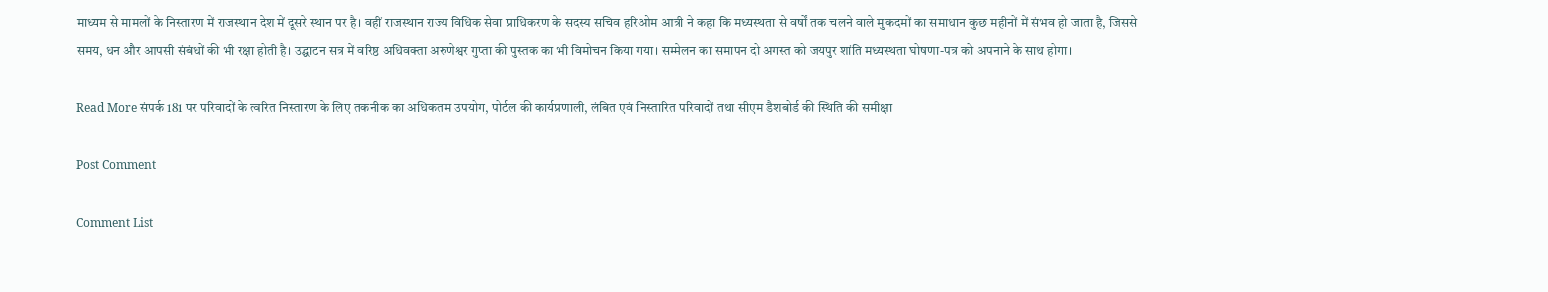माध्यम से मामलों के निस्तारण में राजस्थान देश में दूसरे स्थान पर है। वहीं राजस्थान राज्य विधिक सेवा प्राधिकरण के सदस्य सचिव हरिओम आत्री ने कहा कि मध्यस्थता से वर्षों तक चलने वाले मुकदमों का समाधान कुछ महीनों में संभव हो जाता है, जिससे समय, धन और आपसी संबंधों की भी रक्षा होती है। उद्घाटन सत्र में वरिष्ठ अधिवक्ता अरुणेश्वर गुप्ता की पुस्तक का भी विमोचन किया गया। सम्मेलन का समापन दो अगस्त को जयपुर शांति मध्यस्थता घोषणा-पत्र को अपनाने के साथ होगा।

Read More संपर्क 181 पर परिवादों के त्वरित निस्तारण के लिए तकनीक का अधिकतम उपयोग, पोर्टल की कार्यप्रणाली, लंबित एवं निस्तारित परिवादों तथा सीएम डैशबोर्ड की स्थिति की समीक्षा

Post Comment

Comment List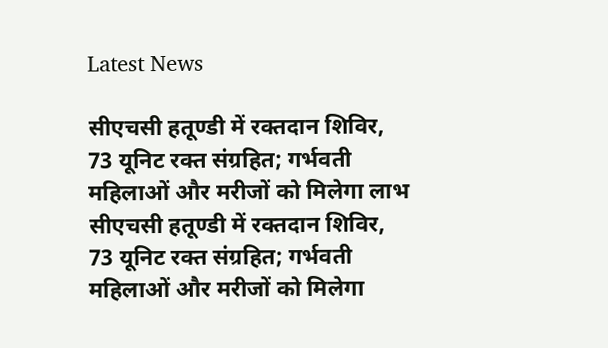Latest News

सीएचसी हतूण्डी में रक्तदान शिविर, 73 यूनिट रक्त संग्रहित; गर्भवती महिलाओं और मरीजों को मिलेगा लाभ सीएचसी हतूण्डी में रक्तदान शिविर, 73 यूनिट रक्त संग्रहित; गर्भवती महिलाओं और मरीजों को मिलेगा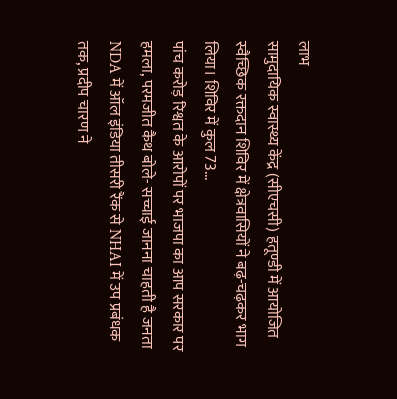लाभ
सामुदायिक स्वास्थ्य केंद्र (सीएचसी) हतूण्डी में आयोजित स्वैच्छिक रक्तदान शिविर में क्षेत्रवासियों ने बढ़-चढ़कर भाग लिया। शिविर में कुल 73...
पांच करोड़ रिश्वत के आरोपों पर भाजपा का आप सरकार पर हमला, परमजीत कैथ बोले- सच्चाई जानना चाहती है जनता
NDA में ऑल इंडिया तीसरी रैंक से NHAI में उप प्रबंधक तक, प्रदीप चारण ने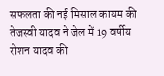सफलता की नई मिसाल कायम की
तेजस्वी यादव ने जेल में 19 वर्षीय रोशन यादव की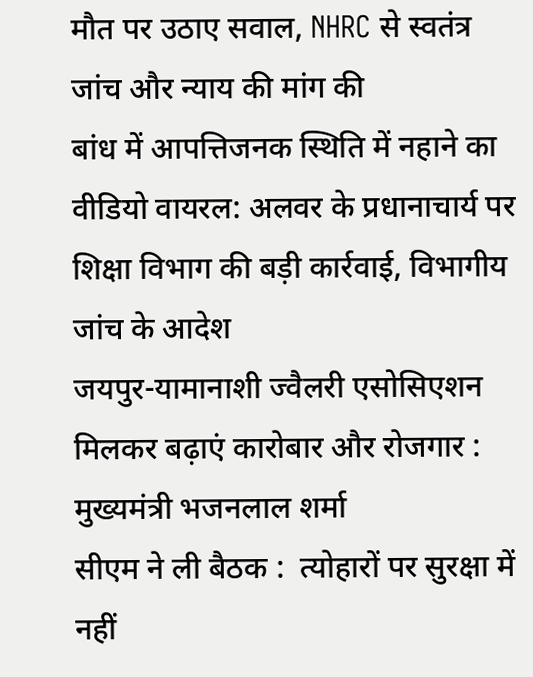मौत पर उठाए सवाल, NHRC से स्वतंत्र जांच और न्याय की मांग की
बांध में आपत्तिजनक स्थिति में नहाने का वीडियो वायरल: अलवर के प्रधानाचार्य पर शिक्षा विभाग की बड़ी कार्रवाई, विभागीय जांच के आदेश
जयपुर-यामानाशी ज्वैलरी एसोसिएशन मिलकर बढ़ाएं कारोबार और रोजगार : मुख्यमंत्री भजनलाल शर्मा
सीएम ने ली बैठक :  त्योहारों पर सुरक्षा में नहीं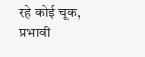रहे कोई चूक, प्रभावी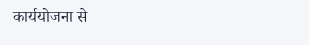कार्ययोजना से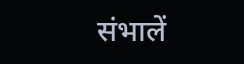संभालें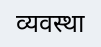व्यवस्था